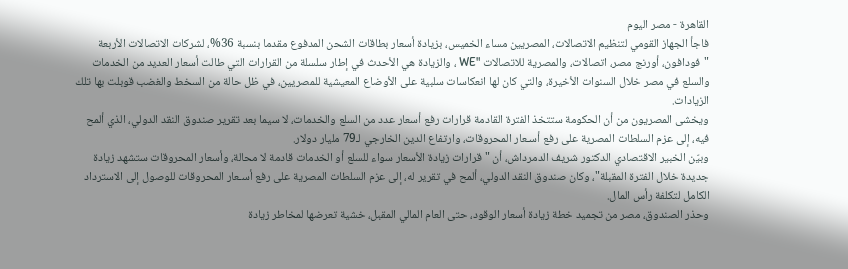القاهرة - مصر اليوم
فاجأ الجهاز القومي لتنظيم الاتصالات، المصريين مساء الخميس، بزيادة أسعار بطاقات الشحن المدفوع مقدما بنسبة 36%، لشركات الاتصالات الأربعة "فودافون، أورنج مصر، اتصالات، والمصرية للاتصالات "WE ، والزيادة هي الأحدث في إطار سلسلة من القرارات التي طالت أسعار العديد من الخدمات والسلع في مصر خلال السنوات الأخيرة، والتي كان لها انعكاسات سلبية على الأوضاع المعيشية للمصريين، في ظل حالة من السخط والغضب قوبلت بها تلك الزيادات.
ويخشى المصريون من أن الحكومة ستتخذ الفترة القادمة قرارات رفع أسعار عدد من السلع والخدمات، لا سيما بعد تقرير صندوق النقد الدولي، الذي ألمح فيه، إلى عزم السلطات المصرية على رفع أسـعار المحروقات، وارتفاع الدين الخارجي لـ79 مليار دولار.
وبيّن الخبير الاقتصادي الدكتور شريف الدمرداش، أن "قرارات زيادة الأسعار سواء للسلع أو الخدمات قادمة لا محالة، وأسعار المحروقات ستشهد زيادة جديدة خلال الفترة المقبلة"، وكان صندوق النقد الدولي، ألمح في تقرير له، إلى عزم السلطات المصرية على رفع أسـعار المحروقات للوصول إلى الاسترداد الكامل لتكلفة رأس المال.
وحذر الصندوق، مصر من تجميد خطة زيادة أسعار الوقود، حتى العام المالي المقبل، خشية تعرضها لمخاطر زيادة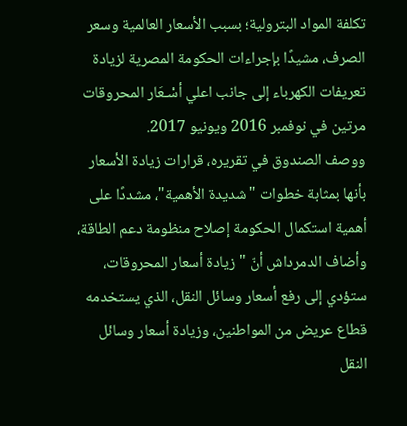تكلفة المواد البترولية؛ بسبب الأسعار العالمية وسعر الصرف، مشيدًا بإجراءات الحكومة المصرية لزيادة تعريفات الكهرباء إلى جانب اعلي أسْـعَار المحروقات مرتين في نوفمبر 2016 ويونيو 2017.
ووصف الصندوق في تقريره، قرارات زيادة الأسعار بأنها بمثابة خطوات "شديدة الأهمية"، مشددًا على أهمية استكمال الحكومة إصلاح منظومة دعم الطاقة، وأضاف الدمرداش أنّ "زيادة أسعار المحروقات، ستؤدي إلى رفع أسعار وسائل النقل، الذي يستخدمه قطاع عريض من المواطنين، وزيادة أسعار وسائل النقل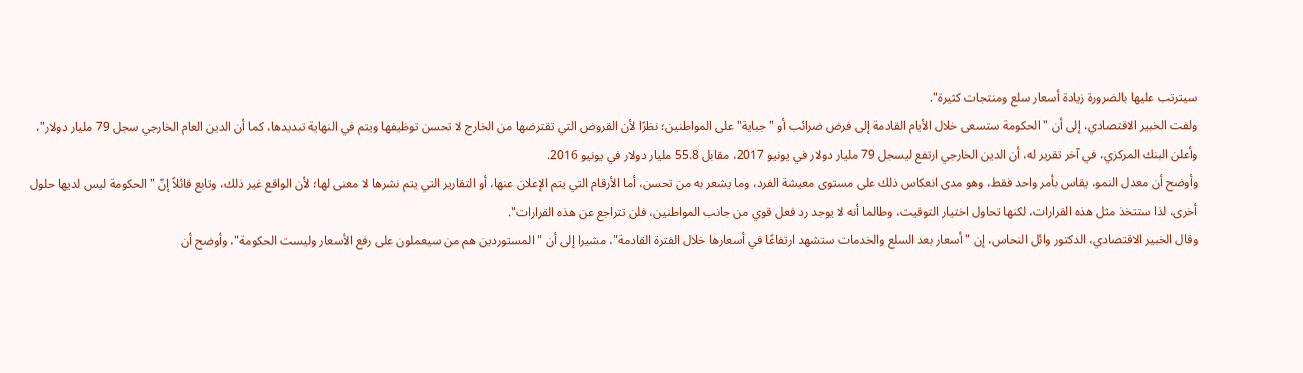سيترتب عليها بالضرورة زيادة أسعار سلع ومنتجات كثيرة".
ولفت الخبير الاقتصادي، إلى أن "الحكومة ستسعى خلال الأيام القادمة إلى فرض ضرائب أو "جباية" على المواطنين؛ نظرًا لأن القروض التي تقترضها من الخارج لا تحسن توظيفها ويتم في النهاية تبديدها، كما أن الدين العام الخارجي سجل 79 مليار دولار"، وأعلن البنك المركزي، في آخر تقرير له، أن الدين الخارجي ارتفع ليسجل 79 مليار دولار في يونيو 2017، مقابل 55.8 مليار دولار في يونيو 2016.
وأوضح أن معدل النمو، يقاس بأمر واحد فقط، وهو مدى انعكاس ذلك على مستوى معيشة الفرد، وما يشعر به من تحسن، أما الأرقام التي يتم الإعلان عنها، أو التقارير التي يتم نشرها لا معنى لها؛ لأن الواقع غير ذلك، وتابع قائلاً إنّ "الحكومة ليس لديها حلول أخرى، لذا ستتخذ مثل هذه القرارات، لكنها تحاول اختيار التوقيت، وطالما أنه لا يوجد رد فعل قوي من جانب المواطنين، فلن تتراجع عن هذه القرارات".
وقال الخبير الاقتصادي، الدكتور وائل النحاس، إن "أسعار بعد السلع والخدمات ستشهد ارتفاعًا في أسعارها خلال الفترة القادمة"، مشيرا إلى أن "المستوردين هم من سيعملون على رفع الأسعار وليست الحكومة"، وأوضح أن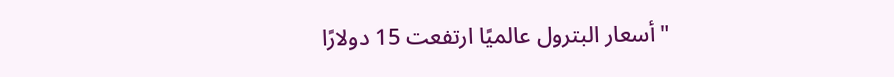"أسعار البترول عالميًا ارتفعت 15 دولارًا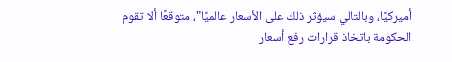أميركيًا، وبالتالي سيؤثر ذلك على الأسعار عالميًا"، متوقعًا ألا تقوم الحكومة باتخاذ قرارات رفع أسعار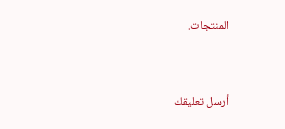المنتجات.


أرسل تعليقك